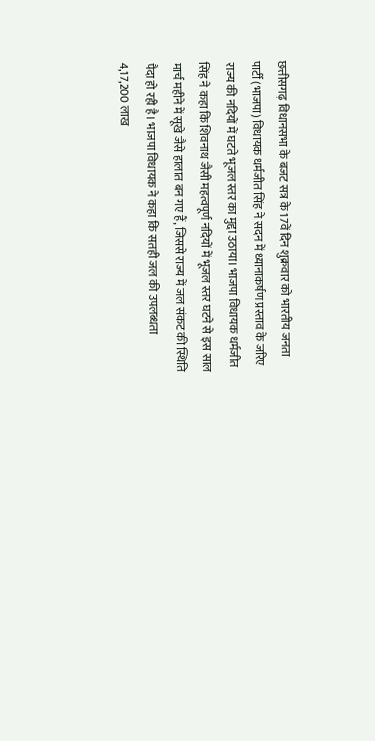छत्तीसगढ़ विधानसभा के बजट सत्र के 17वें दिन शुक्रवार को भारतीय जनता पार्टी (भाजपा) विधायक धर्मजीत सिंह ने सदन में ध्यानाकर्षण प्रस्ताव के जरिए राज्य की नदियों में घटते भूजल स्तर का मुद्दा उठाया। भाजपा विधायक धर्मजीत सिंह ने कहा कि शिवनाथ जैसी महत्वपूर्ण नदियों में भूजल स्तर घटने से इस साल मार्च महीने में सूखे जैसे हालात बन गए हैं, जिससे राज्य में जल संकट की स्थिति पैदा हो रही है। भाजपा विधायक ने कहा कि सतही जल की उपलब्धता 4,17,200 लाख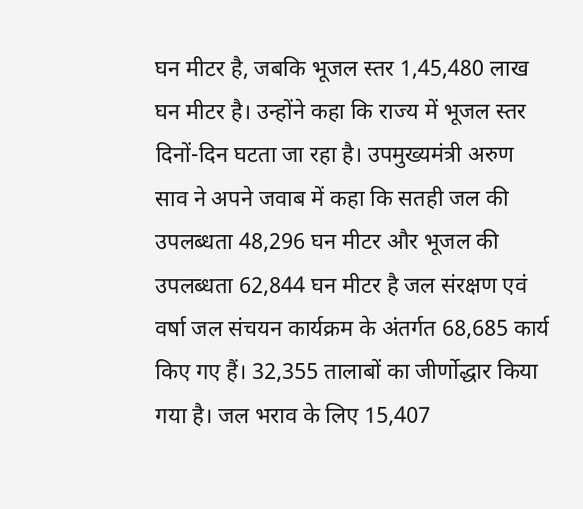घन मीटर है, जबकि भूजल स्तर 1,45,480 लाख घन मीटर है। उन्होंने कहा कि राज्य में भूजल स्तर दिनों-दिन घटता जा रहा है। उपमुख्यमंत्री अरुण साव ने अपने जवाब में कहा कि सतही जल की उपलब्धता 48,296 घन मीटर और भूजल की उपलब्धता 62,844 घन मीटर है जल संरक्षण एवं वर्षा जल संचयन कार्यक्रम के अंतर्गत 68,685 कार्य किए गए हैं। 32,355 तालाबों का जीर्णोद्धार किया गया है। जल भराव के लिए 15,407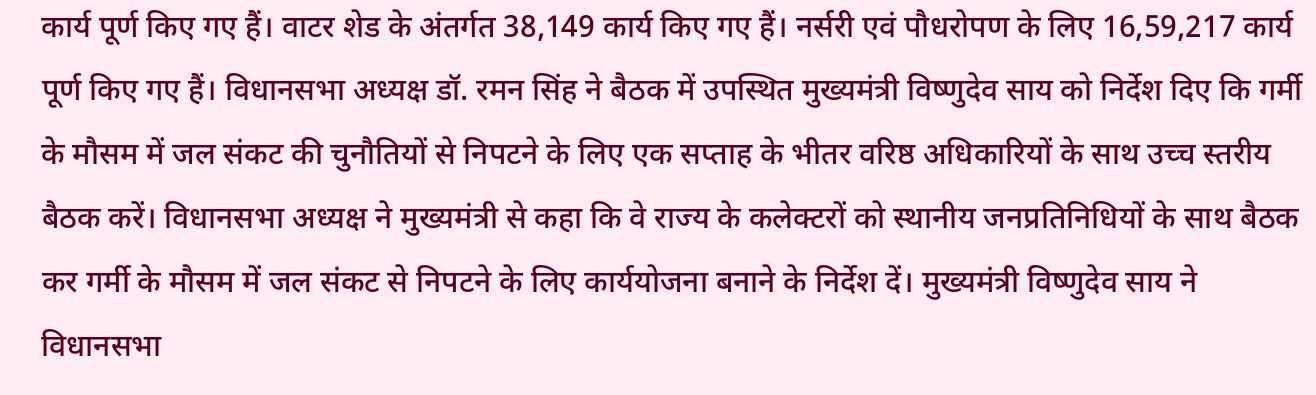कार्य पूर्ण किए गए हैं। वाटर शेड के अंतर्गत 38,149 कार्य किए गए हैं। नर्सरी एवं पौधरोपण के लिए 16,59,217 कार्य पूर्ण किए गए हैं। विधानसभा अध्यक्ष डॉ. रमन सिंह ने बैठक में उपस्थित मुख्यमंत्री विष्णुदेव साय को निर्देश दिए कि गर्मी के मौसम में जल संकट की चुनौतियों से निपटने के लिए एक सप्ताह के भीतर वरिष्ठ अधिकारियों के साथ उच्च स्तरीय बैठक करें। विधानसभा अध्यक्ष ने मुख्यमंत्री से कहा कि वे राज्य के कलेक्टरों को स्थानीय जनप्रतिनिधियों के साथ बैठक कर गर्मी के मौसम में जल संकट से निपटने के लिए कार्ययोजना बनाने के निर्देश दें। मुख्यमंत्री विष्णुदेव साय ने विधानसभा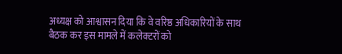अध्यक्ष को आश्वासन दिया कि वे वरिष्ठ अधिकारियों के साथ बैठक कर इस मामले में कलेक्टरों को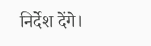निर्देश देंगे।